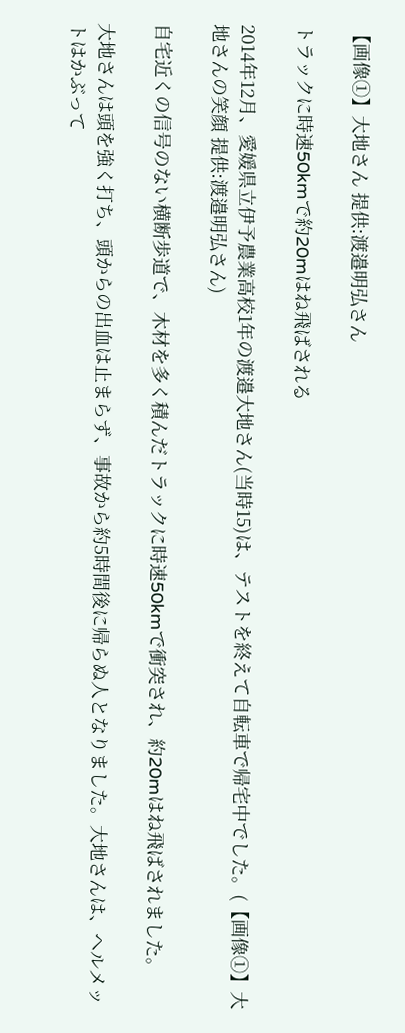【画像①】大地さん 提供:渡邉明弘さん

トラックに時速50kmで約20mはね飛ばされる

2014年12月、愛媛県立伊予農業高校1年の渡邉大地さん(当時15)は、テストを終えて自転車で帰宅中でした。(【画像①】大地さんの笑顔 提供:渡邉明弘さん)

自宅近くの信号のない横断歩道で、木材を多く積んだトラックに時速50kmで衝突され、約20mはね飛ばされました。

大地さんは頭を強く打ち、頭からの出血は止まらず、事故から約5時間後に帰らぬ人となりました。大地さんは、ヘルメットはかぶって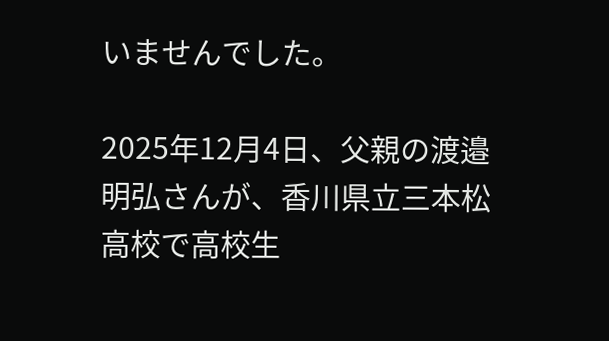いませんでした。

2025年12月4日、父親の渡邉明弘さんが、香川県立三本松高校で高校生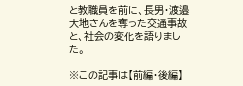と教職員を前に、長男・渡邉大地さんを奪った交通事故と、社会の変化を語りました。

※この記事は【前編・後編】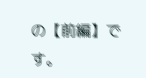の【前編】です。